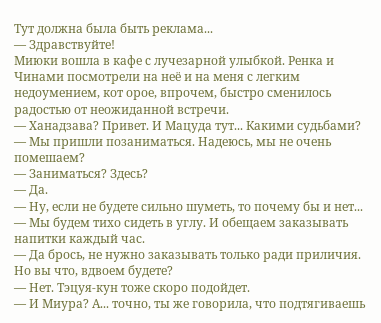Тут должна была быть реклама...
— Здравствуйте!
Миюки вошла в кафе с лучезарной улыбкой. Ренка и Чинами посмотрели на неё и на меня с легким недоумением, кот орое, впрочем, быстро сменилось радостью от неожиданной встречи.
— Ханадзава? Привет. И Мацуда тут... Какими судьбами?
— Мы пришли позаниматься. Надеюсь, мы не очень помешаем?
— Заниматься? Здесь?
— Да.
— Ну, если не будете сильно шуметь, то почему бы и нет...
— Мы будем тихо сидеть в углу. И обещаем заказывать напитки каждый час.
— Да брось, не нужно заказывать только ради приличия. Но вы что, вдвоем будете?
— Нет. Тэцуя-кун тоже скоро подойдет.
— И Миура? А... точно, ты же говорила, что подтягиваешь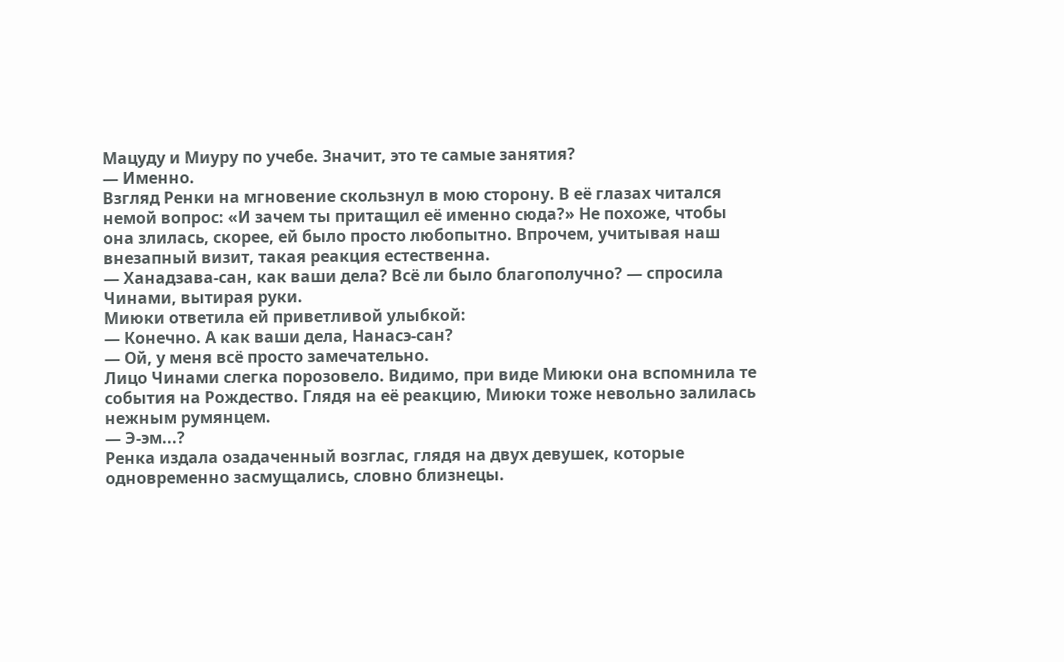Мацуду и Миуру по учебе. Значит, это те самые занятия?
— Именно.
Взгляд Ренки на мгновение скользнул в мою сторону. В её глазах читался немой вопрос: «И зачем ты притащил её именно сюда?» Не похоже, чтобы она злилась, скорее, ей было просто любопытно. Впрочем, учитывая наш внезапный визит, такая реакция естественна.
— Ханадзава-сан, как ваши дела? Всё ли было благополучно? — спросила Чинами, вытирая руки.
Миюки ответила ей приветливой улыбкой:
— Конечно. А как ваши дела, Нанасэ-сан?
— Ой, у меня всё просто замечательно.
Лицо Чинами слегка порозовело. Видимо, при виде Миюки она вспомнила те события на Рождество. Глядя на её реакцию, Миюки тоже невольно залилась нежным румянцем.
— Э-эм...?
Ренка издала озадаченный возглас, глядя на двух девушек, которые одновременно засмущались, словно близнецы.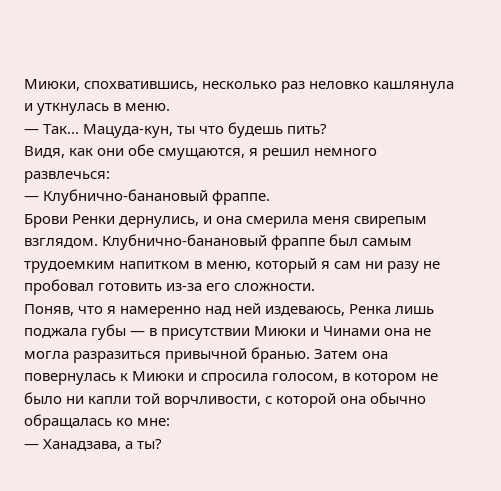Миюки, спохватившись, несколько раз неловко кашлянула и уткнулась в меню.
— Так... Мацуда-кун, ты что будешь пить?
Видя, как они обе смущаются, я решил немного развлечься:
— Клубнично-банановый фраппе.
Брови Ренки дернулись, и она смерила меня свирепым взглядом. Клубнично-банановый фраппе был самым трудоемким напитком в меню, который я сам ни разу не пробовал готовить из-за его сложности.
Поняв, что я намеренно над ней издеваюсь, Ренка лишь поджала губы — в присутствии Миюки и Чинами она не могла разразиться привычной бранью. Затем она повернулась к Миюки и спросила голосом, в котором не было ни капли той ворчливости, с которой она обычно обращалась ко мне:
— Ханадзава, а ты?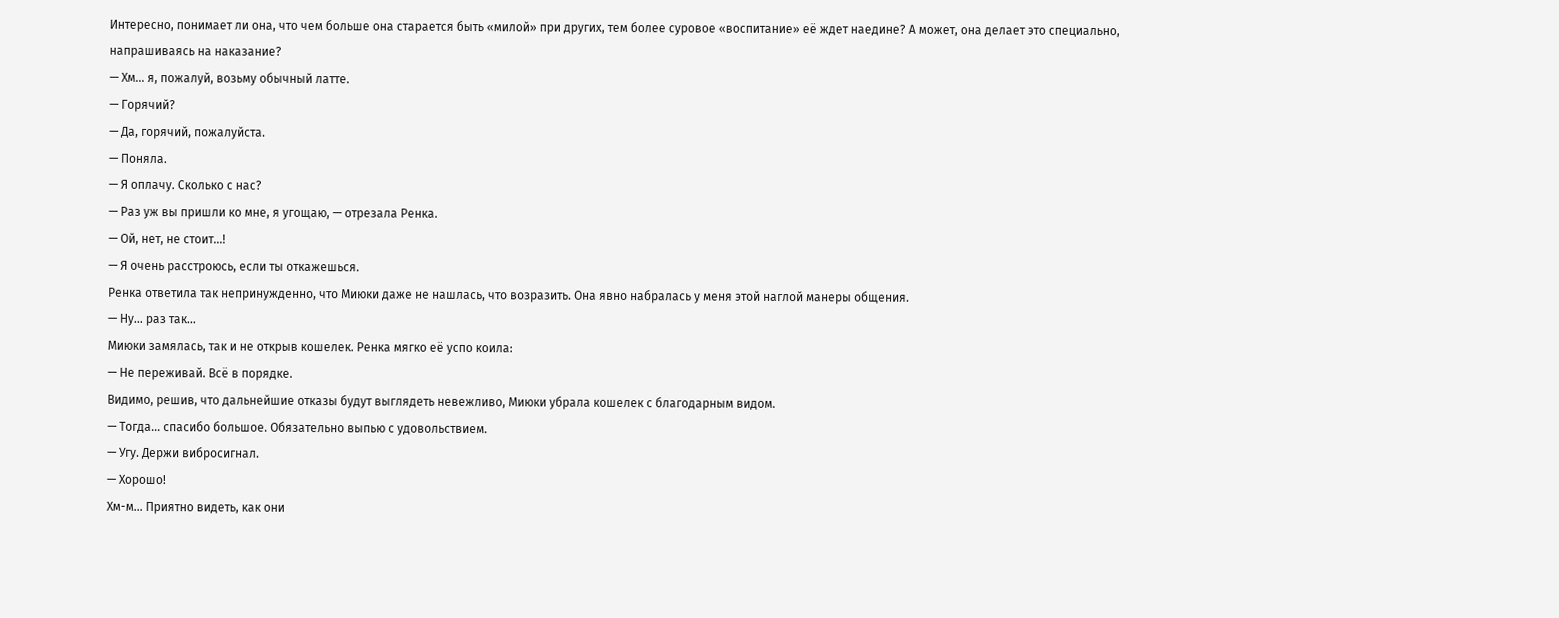Интересно, понимает ли она, что чем больше она старается быть «милой» при других, тем более суровое «воспитание» её ждет наедине? А может, она делает это специально, напрашиваясь на наказание?
— Хм... я, пожалуй, возьму обычный латте.
— Горячий?
— Да, горячий, пожалуйста.
— Поняла.
— Я оплачу. Сколько с нас?
— Раз уж вы пришли ко мне, я угощаю, — отрезала Ренка.
— Ой, нет, не стоит...!
— Я очень расстроюсь, если ты откажешься.
Ренка ответила так непринужденно, что Миюки даже не нашлась, что возразить. Она явно набралась у меня этой наглой манеры общения.
— Ну... раз так...
Миюки замялась, так и не открыв кошелек. Ренка мягко её успо коила:
— Не переживай. Всё в порядке.
Видимо, решив, что дальнейшие отказы будут выглядеть невежливо, Миюки убрала кошелек с благодарным видом.
— Тогда... спасибо большое. Обязательно выпью с удовольствием.
— Угу. Держи вибросигнал.
— Хорошо!
Хм-м... Приятно видеть, как они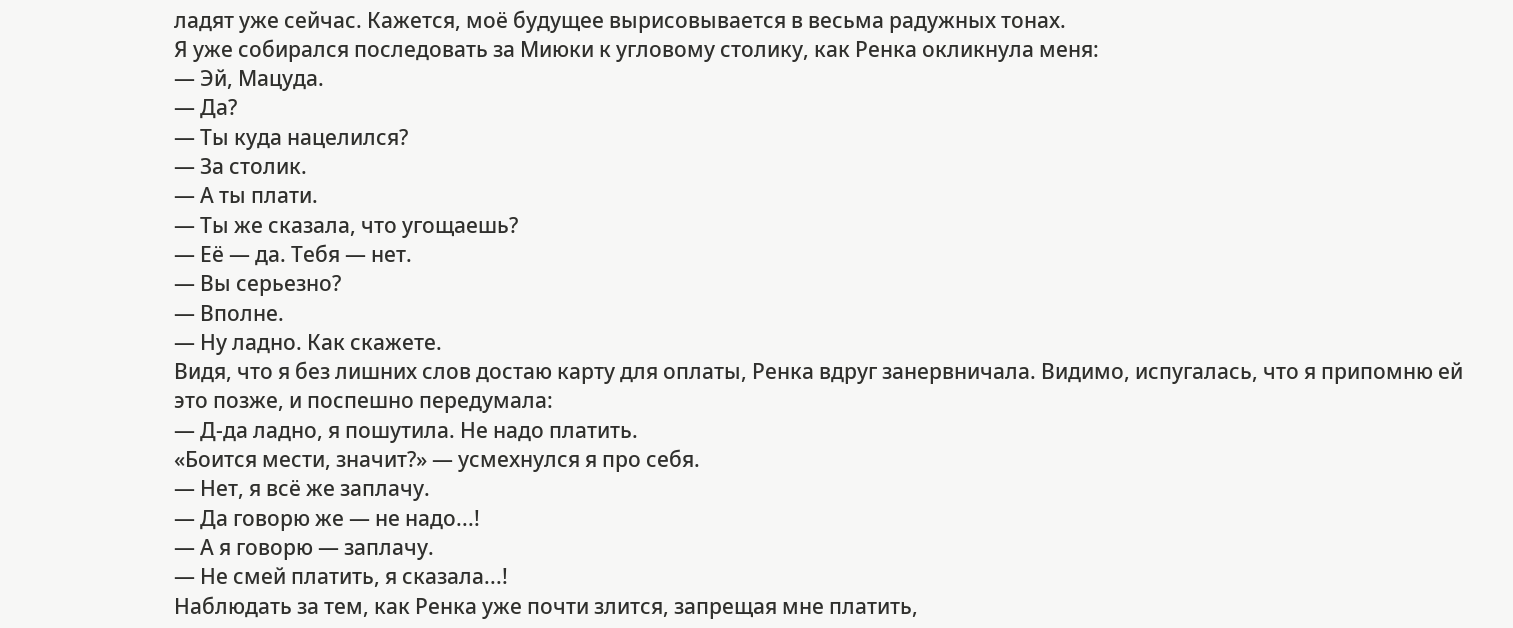ладят уже сейчас. Кажется, моё будущее вырисовывается в весьма радужных тонах.
Я уже собирался последовать за Миюки к угловому столику, как Ренка окликнула меня:
— Эй, Мацуда.
— Да?
— Ты куда нацелился?
— За столик.
— А ты плати.
— Ты же сказала, что угощаешь?
— Её — да. Тебя — нет.
— Вы серьезно?
— Вполне.
— Ну ладно. Как скажете.
Видя, что я без лишних слов достаю карту для оплаты, Ренка вдруг занервничала. Видимо, испугалась, что я припомню ей это позже, и поспешно передумала:
— Д-да ладно, я пошутила. Не надо платить.
«Боится мести, значит?» — усмехнулся я про себя.
— Нет, я всё же заплачу.
— Да говорю же — не надо...!
— А я говорю — заплачу.
— Не смей платить, я сказала...!
Наблюдать за тем, как Ренка уже почти злится, запрещая мне платить,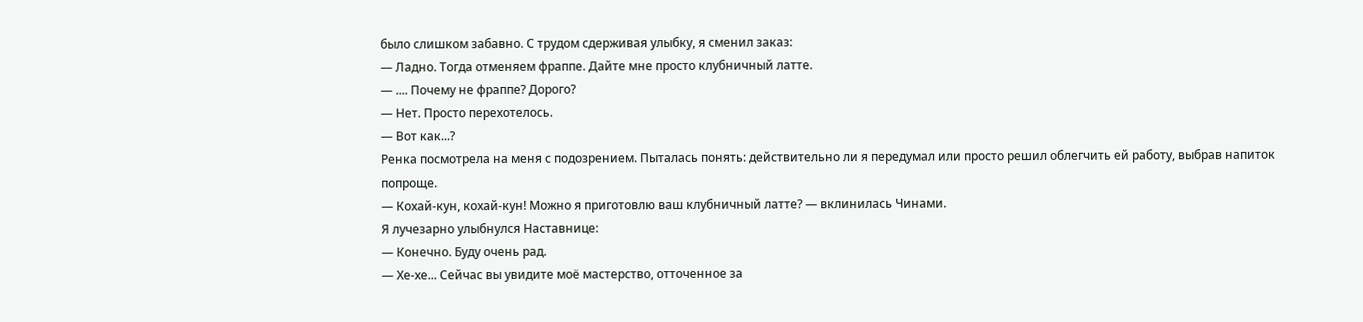было слишком забавно. С трудом сдерживая улыбку, я сменил заказ:
— Ладно. Тогда отменяем фраппе. Дайте мне просто клубничный латте.
— .... Почему не фраппе? Дорого?
— Нет. Просто перехотелось.
— Вот как...?
Ренка посмотрела на меня с подозрением. Пыталась понять: действительно ли я передумал или просто решил облегчить ей работу, выбрав напиток попроще.
— Кохай-кун, кохай-кун! Можно я приготовлю ваш клубничный латте? — вклинилась Чинами.
Я лучезарно улыбнулся Наставнице:
— Конечно. Буду очень рад.
— Хе-хе... Сейчас вы увидите моё мастерство, отточенное за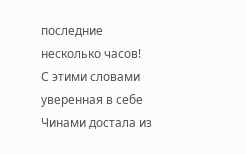последние несколько часов!
С этими словами уверенная в себе Чинами достала из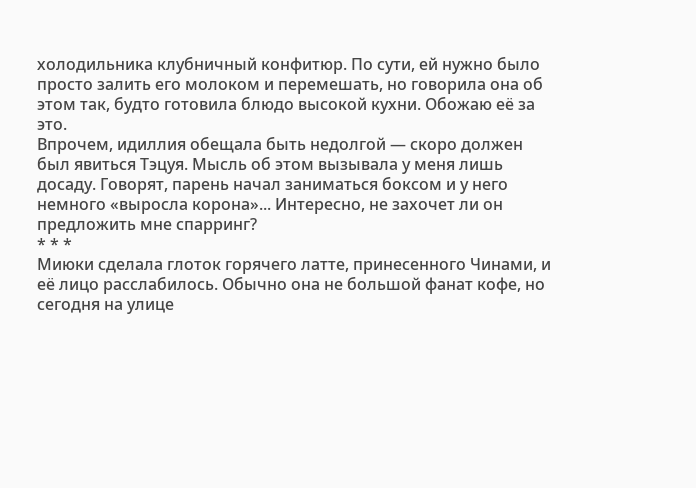холодильника клубничный конфитюр. По сути, ей нужно было просто залить его молоком и перемешать, но говорила она об этом так, будто готовила блюдо высокой кухни. Обожаю её за это.
Впрочем, идиллия обещала быть недолгой — скоро должен был явиться Тэцуя. Мысль об этом вызывала у меня лишь досаду. Говорят, парень начал заниматься боксом и у него немного «выросла корона»... Интересно, не захочет ли он предложить мне спарринг?
* * *
Миюки сделала глоток горячего латте, принесенного Чинами, и её лицо расслабилось. Обычно она не большой фанат кофе, но сегодня на улице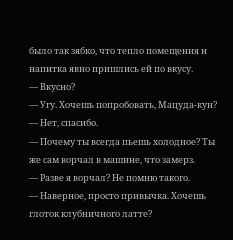было так зябко, что тепло помещения и напитка явно пришлись ей по вкусу.
— Вкусно?
— Угу. Хочешь попробовать, Мацуда-кун?
— Нет, спасибо.
— Почему ты всегда пьешь холодное? Ты же сам ворчал в машине, что замерз.
— Разве я ворчал? Не помню такого.
— Наверное, просто привычка. Хочешь глоток клубничного латте?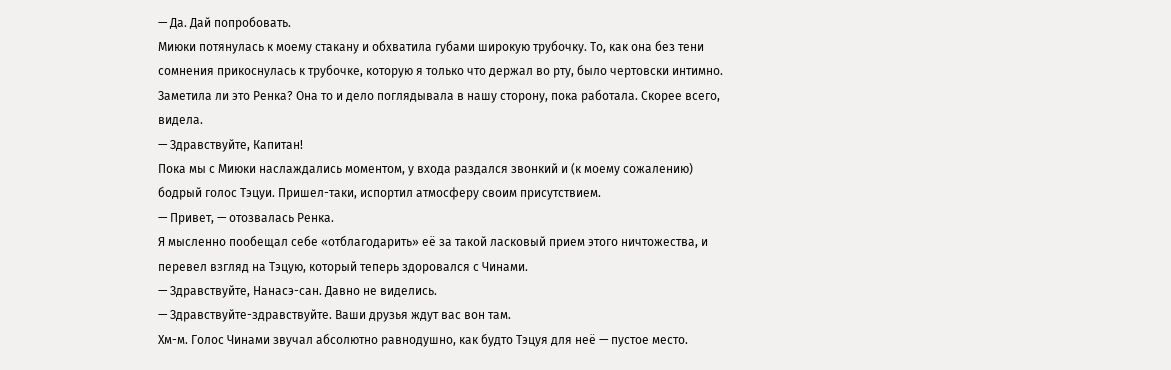— Да. Дай попробовать.
Миюки потянулась к моему стакану и обхватила губами широкую трубочку. То, как она без тени сомнения прикоснулась к трубочке, которую я только что держал во рту, было чертовски интимно. Заметила ли это Ренка? Она то и дело поглядывала в нашу сторону, пока работала. Скорее всего, видела.
— Здравствуйте, Капитан!
Пока мы с Миюки наслаждались моментом, у входа раздался звонкий и (к моему сожалению) бодрый голос Тэцуи. Пришел-таки, испортил атмосферу своим присутствием.
— Привет, — отозвалась Ренка.
Я мысленно пообещал себе «отблагодарить» её за такой ласковый прием этого ничтожества, и перевел взгляд на Тэцую, который теперь здоровался с Чинами.
— Здравствуйте, Нанасэ-сан. Давно не виделись.
— Здравствуйте-здравствуйте. Ваши друзья ждут вас вон там.
Хм-м. Голос Чинами звучал абсолютно равнодушно, как будто Тэцуя для неё — пустое место.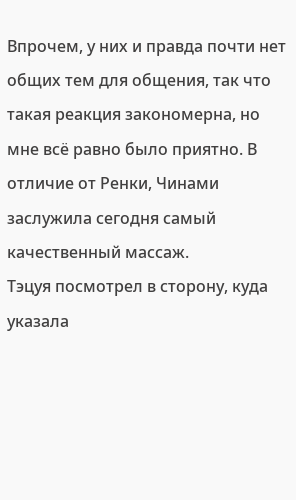Впрочем, у них и правда почти нет общих тем для общения, так что такая реакция закономерна, но мне всё равно было приятно. В отличие от Ренки, Чинами заслужила сегодня самый качественный массаж.
Тэцуя посмотрел в сторону, куда указала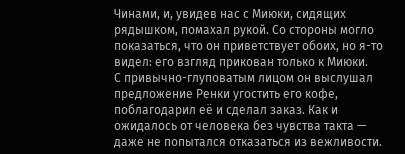Чинами, и, увидев нас с Миюки, сидящих рядышком, помахал рукой. Со стороны могло показаться, что он приветствует обоих, но я-то видел: его взгляд прикован только к Миюки.
С привычно-глуповатым лицом он выслушал предложение Ренки угостить его кофе, поблагодарил её и сделал заказ. Как и ожидалось от человека без чувства такта — даже не попытался отказаться из вежливости.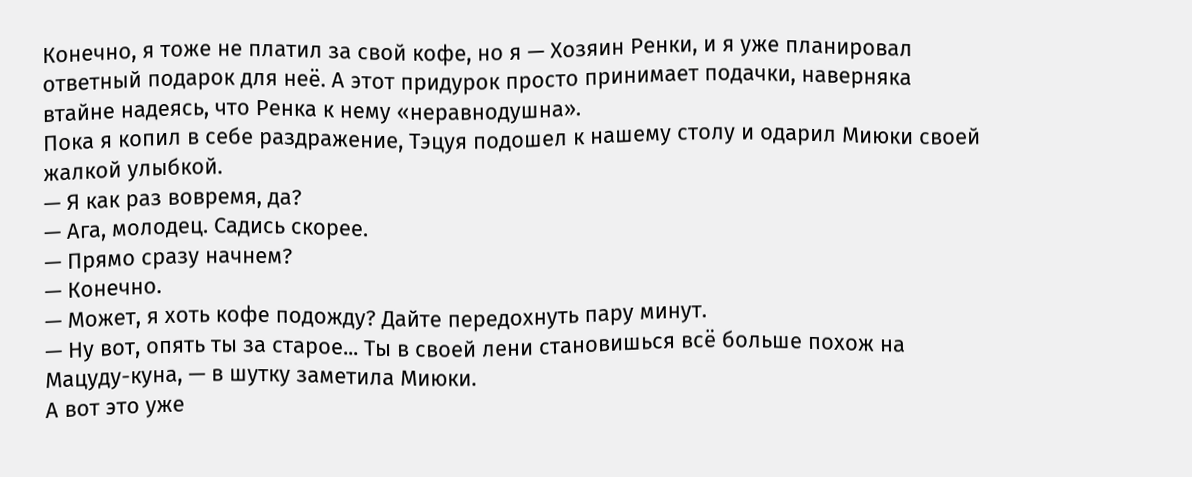Конечно, я тоже не платил за свой кофе, но я — Хозяин Ренки, и я уже планировал ответный подарок для неё. А этот придурок просто принимает подачки, наверняка втайне надеясь, что Ренка к нему «неравнодушна».
Пока я копил в себе раздражение, Тэцуя подошел к нашему столу и одарил Миюки своей жалкой улыбкой.
— Я как раз вовремя, да?
— Ага, молодец. Садись скорее.
— Прямо сразу начнем?
— Конечно.
— Может, я хоть кофе подожду? Дайте передохнуть пару минут.
— Ну вот, опять ты за старое... Ты в своей лени становишься всё больше похож на Мацуду-куна, — в шутку заметила Миюки.
А вот это уже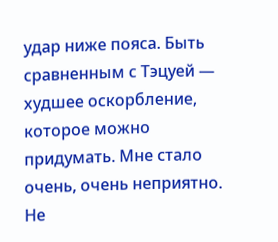удар ниже пояса. Быть сравненным с Тэцуей — худшее оскорбление, которое можно придумать. Мне стало очень, очень неприятно.
Не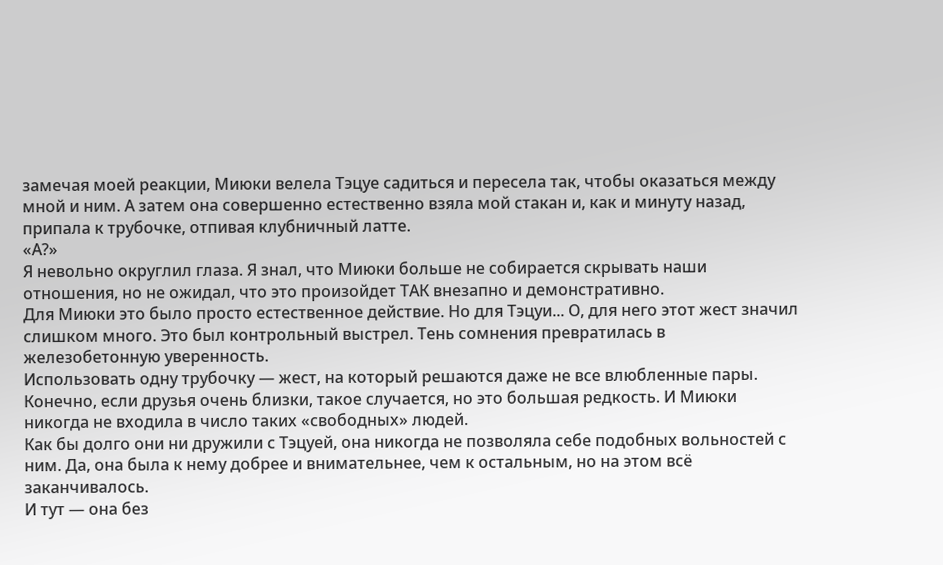замечая моей реакции, Миюки велела Тэцуе садиться и пересела так, чтобы оказаться между мной и ним. А затем она совершенно естественно взяла мой стакан и, как и минуту назад, припала к трубочке, отпивая клубничный латте.
«А?»
Я невольно округлил глаза. Я знал, что Миюки больше не собирается скрывать наши отношения, но не ожидал, что это произойдет ТАК внезапно и демонстративно.
Для Миюки это было просто естественное действие. Но для Тэцуи... О, для него этот жест значил слишком много. Это был контрольный выстрел. Тень сомнения превратилась в железобетонную уверенность.
Использовать одну трубочку — жест, на который решаются даже не все влюбленные пары. Конечно, если друзья очень близки, такое случается, но это большая редкость. И Миюки никогда не входила в число таких «свободных» людей.
Как бы долго они ни дружили с Тэцуей, она никогда не позволяла себе подобных вольностей с ним. Да, она была к нему добрее и внимательнее, чем к остальным, но на этом всё заканчивалось.
И тут — она без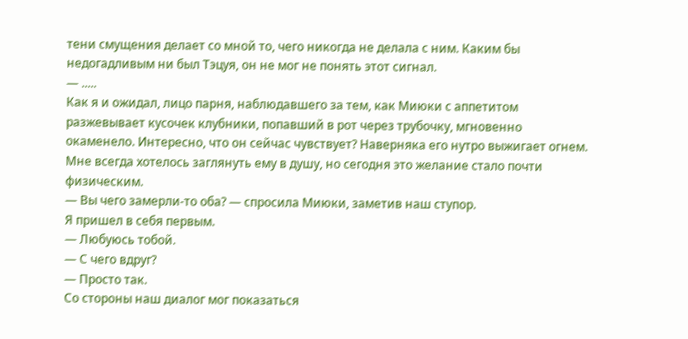тени смущения делает со мной то, чего никогда не делала с ним. Каким бы недогадливым ни был Тэцуя, он не мог не понять этот сигнал.
— .....
Как я и ожидал, лицо парня, наблюдавшего за тем, как Миюки с аппетитом разжевывает кусочек клубники, попавший в рот через трубочку, мгновенно окаменело. Интересно, что он сейчас чувствует? Наверняка его нутро выжигает огнем. Мне всегда хотелось заглянуть ему в душу, но сегодня это желание стало почти физическим.
— Вы чего замерли-то оба? — спросила Миюки, заметив наш ступор.
Я пришел в себя первым.
— Любуюсь тобой.
— С чего вдруг?
— Просто так.
Со стороны наш диалог мог показаться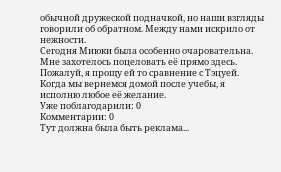обычной дружеской подначкой, но наши взгляды говорили об обратном. Между нами искрило от нежности.
Сегодня Миюки была особенно очаровательна. Мне захотелось поцеловать её прямо здесь. Пожалуй, я прощу ей то сравнение с Тэцуей. Когда мы вернемся домой после учебы, я исполню любое её желание.
Уже поблагодарили: 0
Комментарии: 0
Тут должна была быть реклама...